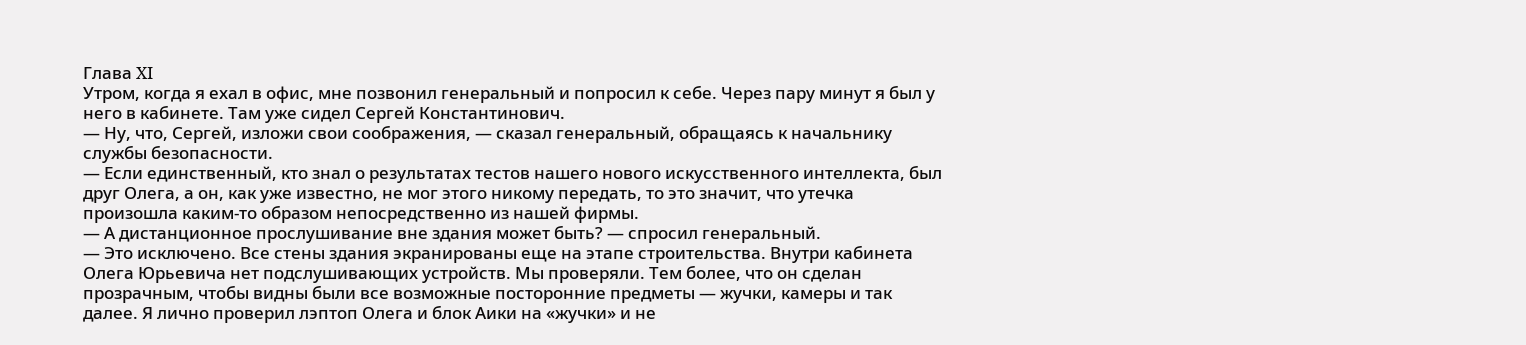Глава XI
Утром, когда я ехал в офис, мне позвонил генеральный и попросил к себе. Через пару минут я был у него в кабинете. Там уже сидел Сергей Константинович.
— Ну, что, Сергей, изложи свои соображения, — сказал генеральный, обращаясь к начальнику службы безопасности.
— Если единственный, кто знал о результатах тестов нашего нового искусственного интеллекта, был друг Олега, а он, как уже известно, не мог этого никому передать, то это значит, что утечка произошла каким-то образом непосредственно из нашей фирмы.
— А дистанционное прослушивание вне здания может быть? — спросил генеральный.
— Это исключено. Все стены здания экранированы еще на этапе строительства. Внутри кабинета Олега Юрьевича нет подслушивающих устройств. Мы проверяли. Тем более, что он сделан прозрачным, чтобы видны были все возможные посторонние предметы — жучки, камеры и так далее. Я лично проверил лэптоп Олега и блок Аики на «жучки» и не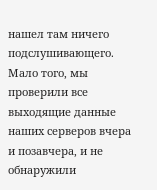нашел там ничего подслушивающего. Мало того, мы проверили все выходящие данные наших серверов вчера и позавчера, и не обнаружили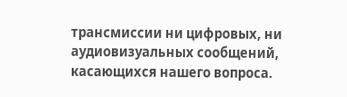трансмиссии ни цифровых, ни аудиовизуальных сообщений, касающихся нашего вопроса.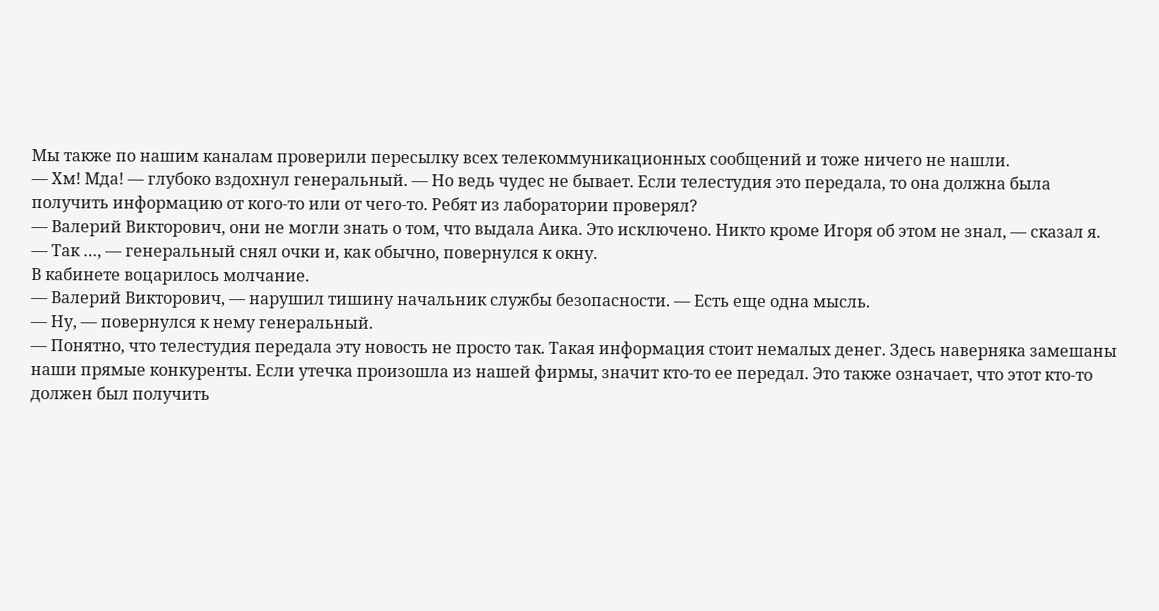Мы также по нашим каналам проверили пересылку всех телекоммуникационных сообщений и тоже ничего не нашли.
— Хм! Мда! — глубоко вздохнул генеральный. — Но ведь чудес не бывает. Если телестудия это передала, то она должна была получить информацию от кого-то или от чего-то. Ребят из лаборатории проверял?
— Валерий Викторович, они не могли знать о том, что выдала Аика. Это исключено. Никто кроме Игоря об этом не знал, — сказал я.
— Так …, — генеральный снял очки и, как обычно, повернулся к окну.
В кабинете воцарилось молчание.
— Валерий Викторович, — нарушил тишину начальник службы безопасности. — Есть еще одна мысль.
— Ну, — повернулся к нему генеральный.
— Понятно, что телестудия передала эту новость не просто так. Такая информация стоит немалых денег. Здесь наверняка замешаны наши прямые конкуренты. Если утечка произошла из нашей фирмы, значит кто-то ее передал. Это также означает, что этот кто-то должен был получить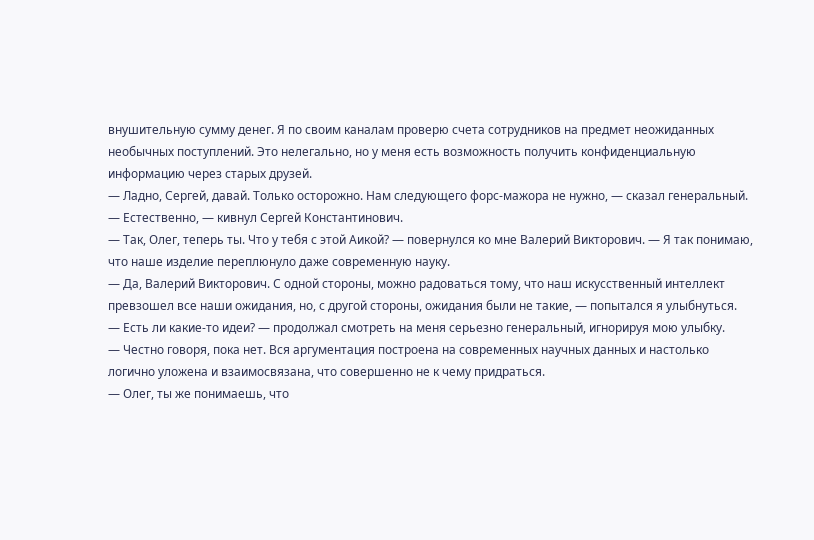внушительную сумму денег. Я по своим каналам проверю счета сотрудников на предмет неожиданных необычных поступлений. Это нелегально, но у меня есть возможность получить конфиденциальную информацию через старых друзей.
— Ладно, Сергей, давай. Только осторожно. Нам следующего форс-мажора не нужно, — сказал генеральный.
— Естественно, — кивнул Сергей Константинович.
— Так, Олег, теперь ты. Что у тебя с этой Аикой? — повернулся ко мне Валерий Викторович. — Я так понимаю, что наше изделие переплюнуло даже современную науку.
— Да, Валерий Викторович. С одной стороны, можно радоваться тому, что наш искусственный интеллект превзошел все наши ожидания, но, с другой стороны, ожидания были не такие, — попытался я улыбнуться.
— Есть ли какие-то идеи? — продолжал смотреть на меня серьезно генеральный, игнорируя мою улыбку.
— Честно говоря, пока нет. Вся аргументация построена на современных научных данных и настолько логично уложена и взаимосвязана, что совершенно не к чему придраться.
— Олег, ты же понимаешь, что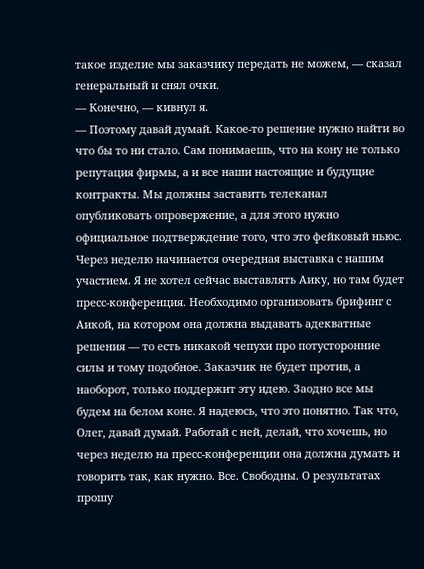такое изделие мы заказчику передать не можем, — сказал генеральный и снял очки.
— Конечно, — кивнул я.
— Поэтому давай думай. Какое-то решение нужно найти во что бы то ни стало. Сам понимаешь, что на кону не только репутация фирмы, а и все наши настоящие и будущие контракты. Мы должны заставить телеканал опубликовать опровержение, а для этого нужно официальное подтверждение того, что это фейковый ньюс. Через неделю начинается очередная выставка с нашим участием. Я не хотел сейчас выставлять Аику, но там будет пресс-конференция. Необходимо организовать брифинг с Аикой, на котором она должна выдавать адекватные решения — то есть никакой чепухи про потусторонние силы и тому подобное. Заказчик не будет против, а наоборот, только поддержит эту идею. Заодно все мы будем на белом коне. Я надеюсь, что это понятно. Так что, Олег, давай думай. Работай с ней, делай, что хочешь, но через неделю на пресс-конференции она должна думать и говорить так, как нужно. Все. Свободны. О результатах прошу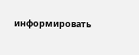информировать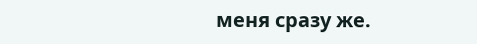меня сразу же.